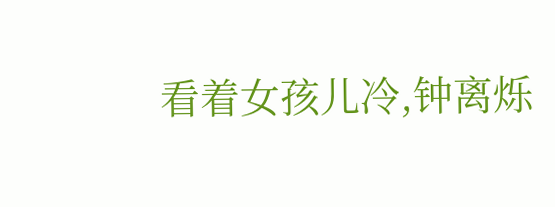看着女孩儿冷,钟离烁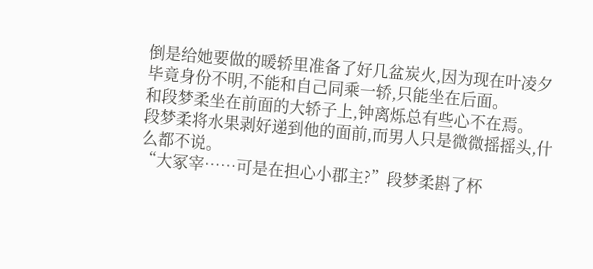倒是给她要做的暖轿里准备了好几盆炭火,因为现在叶凌夕毕竟身份不明,不能和自己同乘一轿,只能坐在后面。
和段梦柔坐在前面的大轿子上,钟离烁总有些心不在焉。
段梦柔将水果剥好递到他的面前,而男人只是微微摇摇头,什么都不说。
“大冢宰……可是在担心小郡主?”段梦柔斟了杯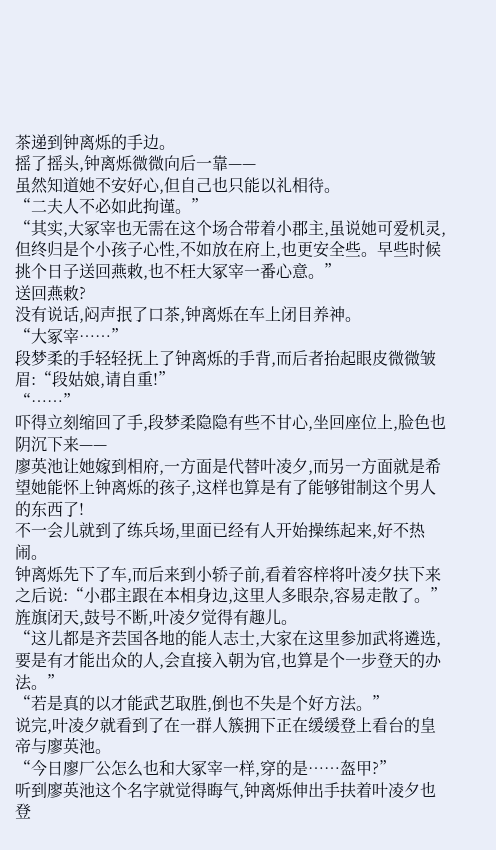茶递到钟离烁的手边。
摇了摇头,钟离烁微微向后一靠——
虽然知道她不安好心,但自己也只能以礼相待。
“二夫人不必如此拘谨。”
“其实,大冢宰也无需在这个场合带着小郡主,虽说她可爱机灵,但终归是个小孩子心性,不如放在府上,也更安全些。早些时候挑个日子送回燕敕,也不枉大冢宰一番心意。”
送回燕敕?
没有说话,闷声抿了口茶,钟离烁在车上闭目养神。
“大冢宰……”
段梦柔的手轻轻抚上了钟离烁的手背,而后者抬起眼皮微微皱眉:“段姑娘,请自重!”
“……”
吓得立刻缩回了手,段梦柔隐隐有些不甘心,坐回座位上,脸色也阴沉下来——
廖英池让她嫁到相府,一方面是代替叶凌夕,而另一方面就是希望她能怀上钟离烁的孩子,这样也算是有了能够钳制这个男人的东西了!
不一会儿就到了练兵场,里面已经有人开始操练起来,好不热闹。
钟离烁先下了车,而后来到小轿子前,看着容梓将叶凌夕扶下来之后说:“小郡主跟在本相身边,这里人多眼杂,容易走散了。”
旌旗闭天,鼓号不断,叶凌夕觉得有趣儿。
“这儿都是齐芸国各地的能人志士,大家在这里参加武将遴选,要是有才能出众的人,会直接入朝为官,也算是个一步登天的办法。”
“若是真的以才能武艺取胜,倒也不失是个好方法。”
说完,叶凌夕就看到了在一群人簇拥下正在缓缓登上看台的皇帝与廖英池。
“今日廖厂公怎么也和大冢宰一样,穿的是……盔甲?”
听到廖英池这个名字就觉得晦气,钟离烁伸出手扶着叶凌夕也登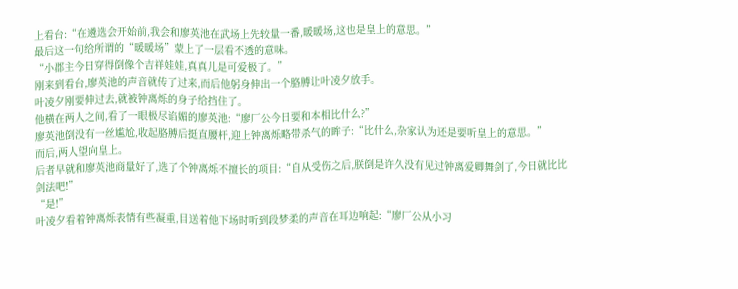上看台:“在遴选会开始前,我会和廖英池在武场上先较量一番,暖暖场,这也是皇上的意思。”
最后这一句给所谓的“暖暖场”蒙上了一层看不透的意味。
“小郡主今日穿得倒像个吉祥娃娃,真真儿是可爱极了。”
刚来到看台,廖英池的声音就传了过来,而后他躬身伸出一个胳膊让叶凌夕放手。
叶凌夕刚要伸过去,就被钟离烁的身子给挡住了。
他横在两人之间,看了一眼极尽谄媚的廖英池:“廖厂公今日要和本相比什么?”
廖英池倒没有一丝尴尬,收起胳膊后挺直腰杆,迎上钟离烁略带杀气的眸子:“比什么,杂家认为还是要听皇上的意思。”
而后,两人望向皇上。
后者早就和廖英池商量好了,选了个钟离烁不擅长的项目:“自从受伤之后,朕倒是许久没有见过钟离爱卿舞剑了,今日就比比剑法吧!”
“是!”
叶凌夕看着钟离烁表情有些凝重,目送着他下场时听到段梦柔的声音在耳边响起:“廖厂公从小习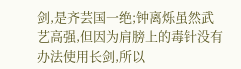剑,是齐芸国一绝;钟离烁虽然武艺高强,但因为肩膀上的毒针没有办法使用长剑,所以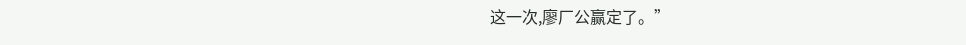这一次,廖厂公赢定了。”